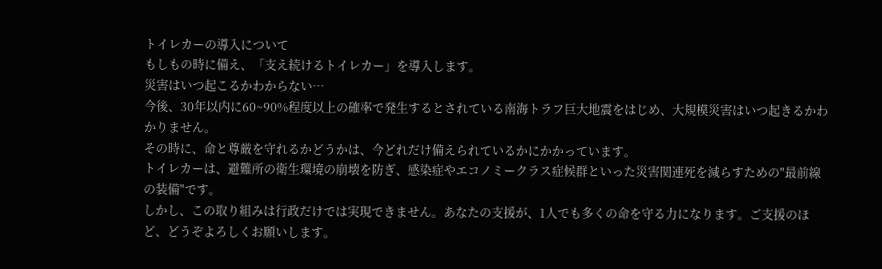トイレカーの導入について
もしもの時に備え、「支え続けるトイレカー」を導入します。
災害はいつ起こるかわからない…
今後、30年以内に60~90%程度以上の確率で発生するとされている南海トラフ巨大地震をはじめ、大規模災害はいつ起きるかわかりません。
その時に、命と尊厳を守れるかどうかは、今どれだけ備えられているかにかかっています。
トイレカーは、避難所の衛生環境の崩壊を防ぎ、感染症やエコノミークラス症候群といった災害関連死を減らすための"最前線の装備"です。
しかし、この取り組みは行政だけでは実現できません。あなたの支援が、1人でも多くの命を守る力になります。ご支援のほど、どうぞよろしくお願いします。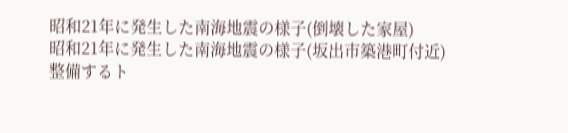昭和21年に発生した南海地震の様子(倒壊した家屋)
昭和21年に発生した南海地震の様子(坂出市築港町付近)
整備するト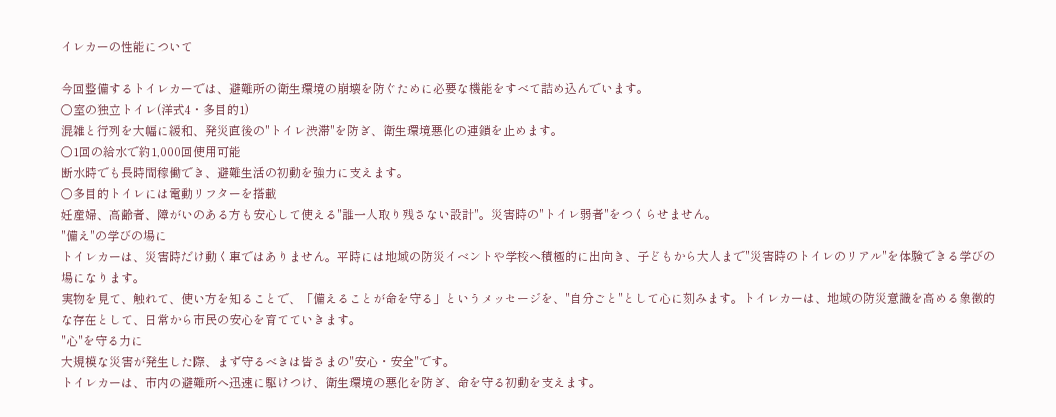イレカーの性能について

今回整備するトイレカーでは、避難所の衛生環境の崩壊を防ぐために必要な機能をすべて詰め込んでいます。
〇室の独立トイレ(洋式4・多目的1)
混雑と行列を大幅に緩和、発災直後の"トイレ渋滞"を防ぎ、衛生環境悪化の連鎖を止めます。
〇1回の給水で約1,000回使用可能
断水時でも長時間稼働でき、避難生活の初動を強力に支えます。
〇多目的トイレには電動リフターを搭載
妊産婦、高齢者、障がいのある方も安心して使える"誰一人取り残さない設計"。災害時の"トイレ弱者"をつくらせません。
"備え"の学びの場に
トイレカーは、災害時だけ動く車ではありません。平時には地域の防災イベントや学校へ積極的に出向き、子どもから大人まで"災害時のトイレのリアル"を体験できる学びの場になります。
実物を見て、触れて、使い方を知ることで、「備えることが命を守る」というメッセージを、"自分ごと"として心に刻みます。トイレカーは、地域の防災意識を高める象徴的な存在として、日常から市民の安心を育てていきます。
"心"を守る力に
大規模な災害が発生した際、まず守るべきは皆さまの"安心・安全"です。
トイレカーは、市内の避難所へ迅速に駆けつけ、衛生環境の悪化を防ぎ、命を守る初動を支えます。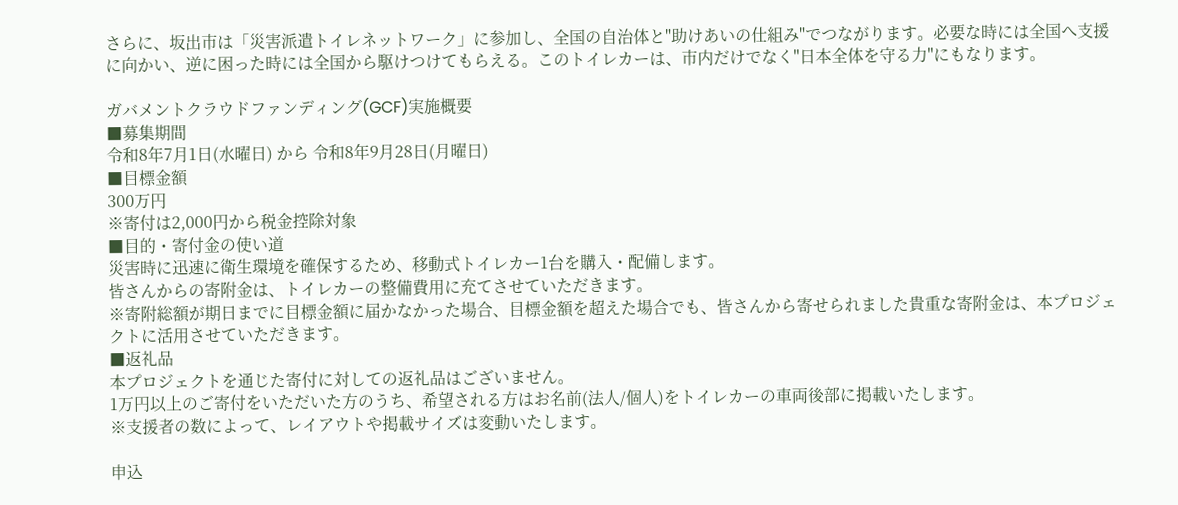さらに、坂出市は「災害派遣トイレネットワーク」に参加し、全国の自治体と"助けあいの仕組み"でつながります。必要な時には全国へ支援に向かい、逆に困った時には全国から駆けつけてもらえる。このトイレカーは、市内だけでなく"日本全体を守る力"にもなります。

ガバメントクラウドファンディング(GCF)実施概要
■募集期間
令和8年7月1日(水曜日) から 令和8年9月28日(月曜日)
■目標金額
300万円
※寄付は2,000円から税金控除対象
■目的・寄付金の使い道
災害時に迅速に衛生環境を確保するため、移動式トイレカー1台を購入・配備します。
皆さんからの寄附金は、トイレカーの整備費用に充てさせていただきます。
※寄附総額が期日までに目標金額に届かなかった場合、目標金額を超えた場合でも、皆さんから寄せられました貴重な寄附金は、本プロジェクトに活用させていただきます。
■返礼品
本プロジェクトを通じた寄付に対しての返礼品はございません。
1万円以上のご寄付をいただいた方のうち、希望される方はお名前(法人/個人)をトイレカーの車両後部に掲載いたします。
※支援者の数によって、レイアウトや掲載サイズは変動いたします。

申込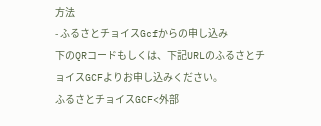方法
- ふるさとチョイスGcfからの申し込み
下のQRコードもしくは、下記URLのふるさとチョイスGCFよりお申し込みください。
ふるさとチョイスGCF<外部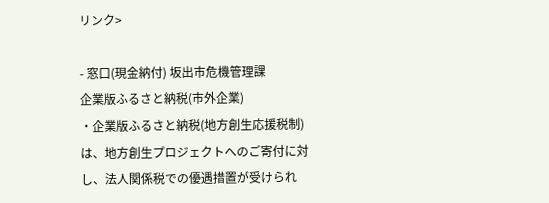リンク>

- 窓口(現金納付) 坂出市危機管理課
企業版ふるさと納税(市外企業)
・企業版ふるさと納税(地方創生応援税制)は、地方創生プロジェクトへのご寄付に対し、法人関係税での優遇措置が受けられ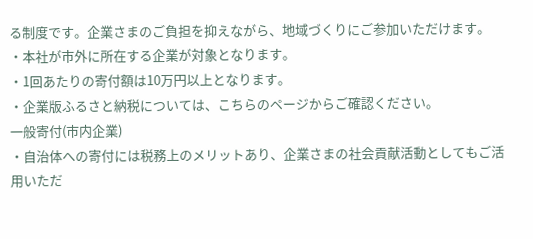る制度です。企業さまのご負担を抑えながら、地域づくりにご参加いただけます。
・本社が市外に所在する企業が対象となります。
・1回あたりの寄付額は10万円以上となります。
・企業版ふるさと納税については、こちらのページからご確認ください。
一般寄付(市内企業)
・自治体への寄付には税務上のメリットあり、企業さまの社会貢献活動としてもご活用いただ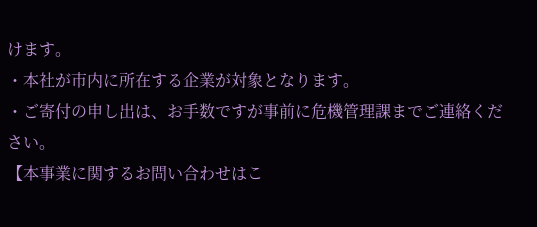けます。
・本社が市内に所在する企業が対象となります。
・ご寄付の申し出は、お手数ですが事前に危機管理課までご連絡ください。
【本事業に関するお問い合わせはこ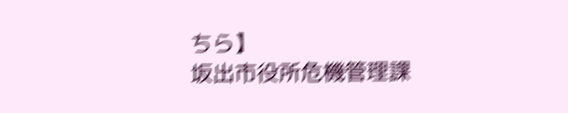ちら】
坂出市役所危機管理課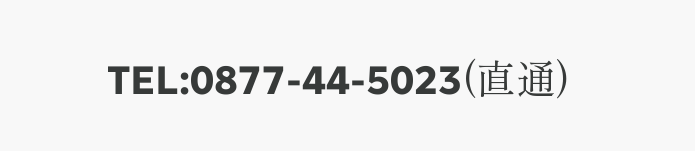TEL:0877-44-5023(直通)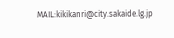MAIL:kikikanri@city.sakaide.lg.jp